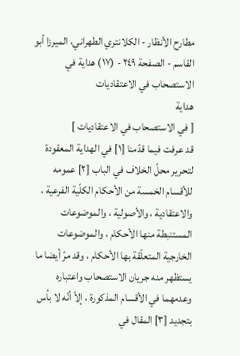مطارح الأنظار - الكلانتري الطهراني، الميرزا أبو القاسم - الصفحة ٢٤٩ - (١٧) هداية في الاستصحاب في الاعتقاديات
هداية
[ في الاستصحاب في الاعتقاديات ]
قد عرفت فيما قدّمنا [١] في الهداية المعقودة لتحرير محلّ الخلاف في الباب [٢] عمومه للأقسام الخمسة من الأحكام الكلّية الفرعية ، والاعتقادية ، والأصولية ، والموضوعات المستنبطة منها الأحكام ، والموضوعات الخارجية المتعلّقة بها الأحكام ، وقد مرّ أيضا ما يستظهر منه جريان الاستصحاب واعتباره وعدمهما في الأقسام المذكورة ، إلاّ أنّه لا بأس بتجديد [٣] المقال في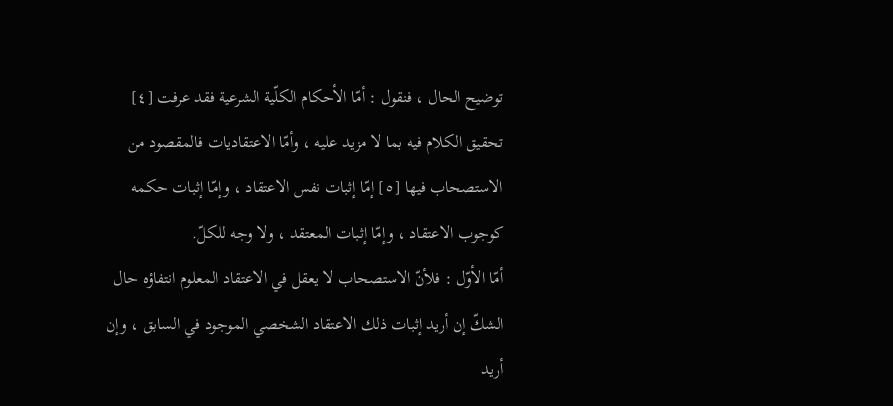توضيح الحال ، فنقول : أمّا الأحكام الكلّية الشرعية فقد عرفت [٤] تحقيق الكلام فيه بما لا مزيد عليه ، وأمّا الاعتقاديات فالمقصود من الاستصحاب فيها [٥] إمّا إثبات نفس الاعتقاد ، وإمّا إثبات حكمه كوجوب الاعتقاد ، وإمّا إثبات المعتقد ، ولا وجه للكلّ.
أمّا الأوّل : فلأنّ الاستصحاب لا يعقل في الاعتقاد المعلوم انتفاؤه حال الشكّ إن أريد إثبات ذلك الاعتقاد الشخصي الموجود في السابق ، وإن أريد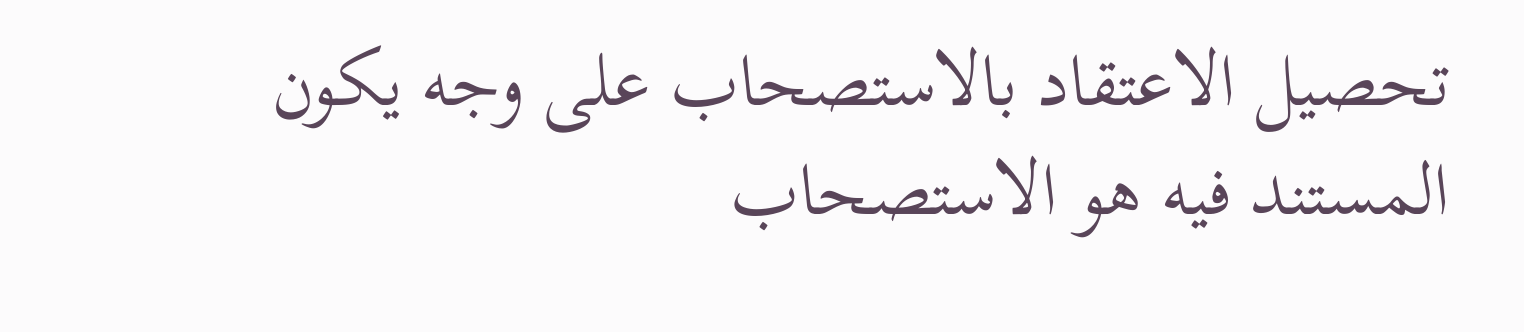تحصيل الاعتقاد بالاستصحاب على وجه يكون المستند فيه هو الاستصحاب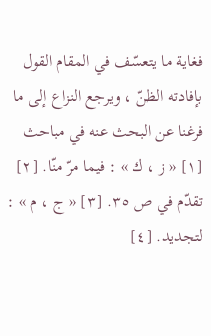فغاية ما يتعسّف في المقام القول بإفادته الظنّ ، ويرجع النزاع إلى ما فرغنا عن البحث عنه في مباحث
[١] « ز ، ك » : فيما مرّ منّا. [٢] تقدّم في ص ٣٥. [٣] « ج ، م » : لتجديد. [٤]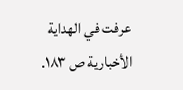عرفت في الهداية الأخبارية ص ١٨٣.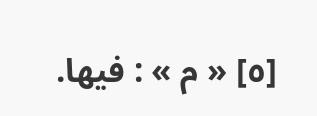[٥] « م » : فيها.